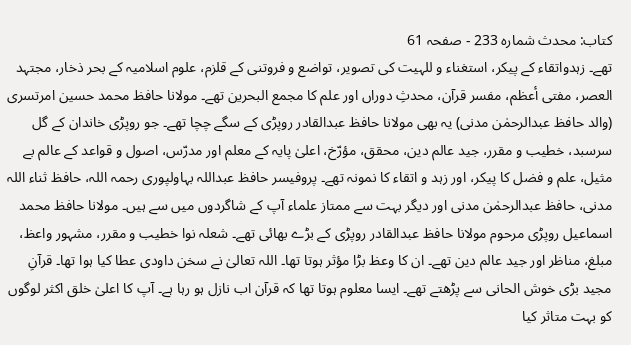کتاب: محدث شمارہ 233 - صفحہ 61
تھے۔ زہدواتقاء کے پیکر، استغناء و للہیت کی تصویر، تواضع و فروتنی کے قلزم، علوم اسلامیہ کے بحر ذخار، مجتہد العصر، مفتی أعظم، مفسر قرآن، محدثِ دوراں اور علم کا مجمع البحرین تھے۔ مولانا حافظ محمد حسین امرتسری (والد حافظ عبدالرحمٰن مدنی) یہ بھی مولانا حافظ عبدالقادر روپڑی کے سگے چچا تھے۔ جو روپڑی خاندان کے گل سرسبد، خطیب و مقرر، جید عالم دین، محقق، مؤرّخ، اعلیٰ پایہ کے معلم اور مدرّس، اصول و قواعد کے عالم بے مثیل، علم و فضل کا پیکر، اور زہد و اتقاء کا نمونہ تھے۔ پروفیسر حافظ عبداللہ بہاولپوری رحمہ اللہ، حافظ ثناء اللہ مدنی، حافظ عبدالرحمٰن مدنی اور دیگر بہت سے ممتاز علماء آپ کے شاگردوں میں سے ہیں۔ مولانا حافظ محمد اسماعیل روپڑی مرحوم مولانا حافظ عبدالقادر روپڑی کے بڑے بھائی تھے۔ شعلہ نوا خطیب و مقرر، مشہور واعظ، مبلغ، مناظر اور جید عالم دین تھے۔ ان کا وعظ بڑا مؤثر ہوتا تھا۔ اللہ تعالیٰ نے سخن داودی عطا کیا ہوا تھا۔ قرآنِ مجید بڑی خوش الحانی سے پڑھتے تھے۔ ایسا معلوم ہوتا تھا کہ قرآن اب نازل ہو رہا ہے۔ آپ کا اعلیٰ خلق اکثر لوگوں کو بہت متاثر کیا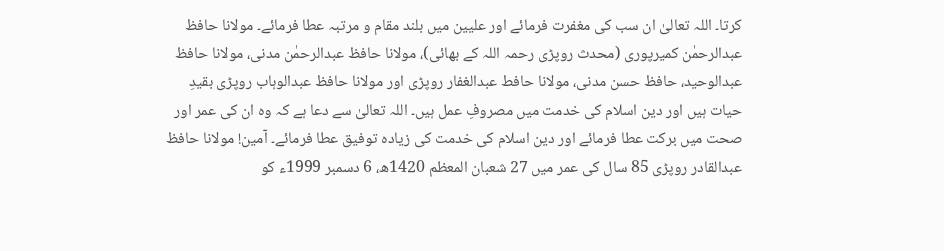کرتا۔ اللہ تعالیٰ ان سب کی مغفرت فرمائے اور علیین میں بلند مقام و مرتبہ عطا فرمائے۔ مولانا حافظ عبدالرحمٰن کمیرپوری (محدث روپڑی رحمہ اللہ کے بھائی)، مولانا حافظ عبدالرحمٰن مدنی، مولانا حافظ عبدالوحید، حافظ حسن مدنی، مولانا حافط عبدالغفار روپڑی اور مولانا حافظ عبدالوہاب روپڑی بقیدِ حیات ہیں اور دین اسلام کی خدمت میں مصروفِ عمل ہیں۔ اللہ تعالیٰ سے دعا ہے کہ وہ ان کی عمر اور صحت میں برکت عطا فرمائے اور دین اسلام کی خدمت کی زیادہ توفیق عطا فرمائے۔ آمین! مولانا حافظ عبدالقادر روپڑی 85 سال کی عمر میں 27 شعبان المعظم 1420ھ، 6 دسمبر 1999ء کو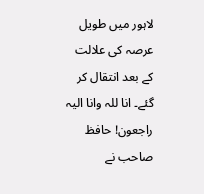لاہور میں طویل عرصہ کی علالت کے بعد انتقال کر گئے۔ انا للہ وانا الیہ راجعون! حافظ صاحب نے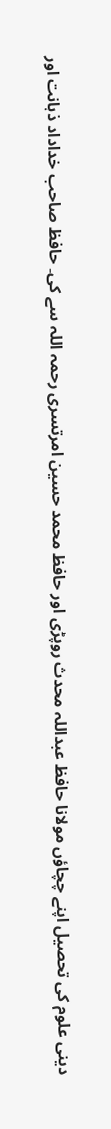دینی علوم کی تحصیل اپنے چچاؤں مولانا حافظ عبداللہ محدث روپڑی اور حافظ محمد حسین امرتسری رحمہ اللہ سے کی۔ حافظ صاحب خداداد ذہانت اور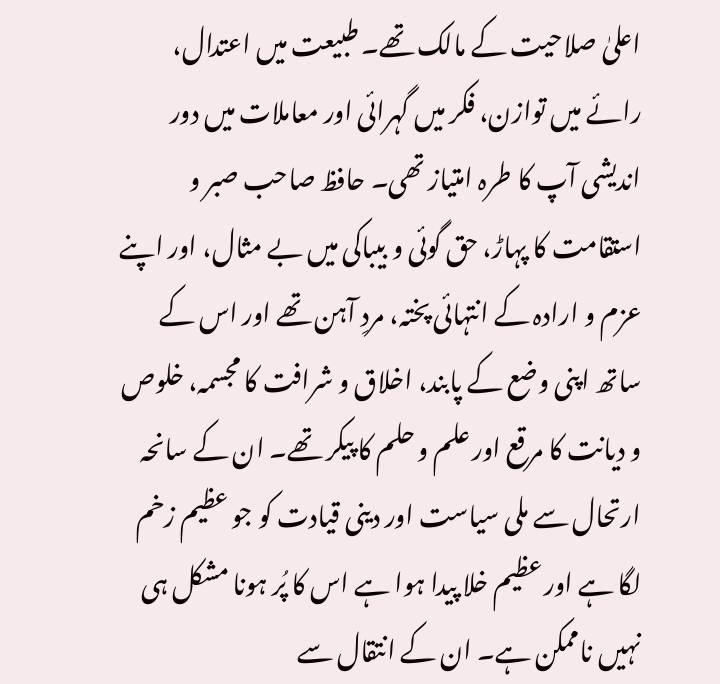اعلیٰ صلاحیت کے مالک تھے۔ طبیعت میں اعتدال، رائے میں توازن، فکر میں گہرائی اور معاملات میں دور اندیشی آپ کا طرہ امتیاز تھی۔ حافظ صاحب صبر و استقامت کا پہاڑ، حق گوئی و بیباکی میں بے مثال، اور اپنے عزم و ارادہ کے انتہائی پختہ، مردِ آہن تھے اور اس کے ساتھ اپنی وضع کے پابند، اخلاق و شرافت کا مجسمہ، خلوص و دیانت کا مرقع اور علم و حلم کا پیکر تھے۔ ان کے سانحہ ارتحال سے ملی سیاست اور دینی قیادت کو جو عظیم زخم لگا ہے اور عظیم خلا پیدا ہوا ہے اس کا پُر ہونا مشکل ہی نہیں ناممکن ہے۔ ان کے انتقال سے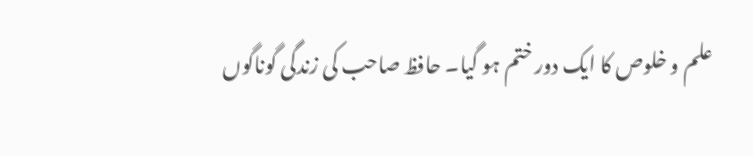علم و خلوص کا ایک دور ختم ہو گیا۔ حافظ صاحب کی زندگی گوناگوں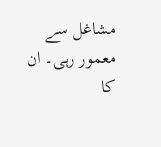مشاغل سے معمور رہی۔ ان کا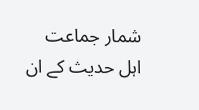شمار جماعت اہل حدیث کے ان